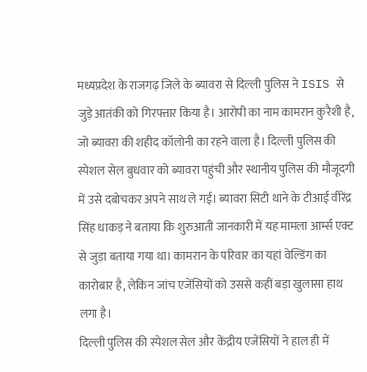मध्यप्रदेश के राजगढ़ जिले के ब्यावरा से दिल्ली पुलिस ने ISIS से जुड़े आतंकी को गिरफ्तार किया है। आरोपी का नाम कामरान कुरैशी है, जो ब्यावरा की शहीद कॉलोनी का रहने वाला है। दिल्ली पुलिस की स्पेशल सेल बुधवार को ब्यावरा पहुंची और स्थानीय पुलिस की मौजूदगी में उसे दबोचकर अपने साथ ले गई। ब्यावरा सिटी थाने के टीआई वीरेंद्र सिंह धाकड़ ने बताया कि शुरुआती जानकारी में यह मामला आर्म्स एक्ट से जुड़ा बताया गया था। कामरान के परिवार का यहां वेल्डिंग का कारोबार है, लेकिन जांच एजेंसियों को उससे कहीं बड़ा खुलासा हाथ लगा है।
दिल्ली पुलिस की स्पेशल सेल और केंद्रीय एजेंसियों ने हाल ही में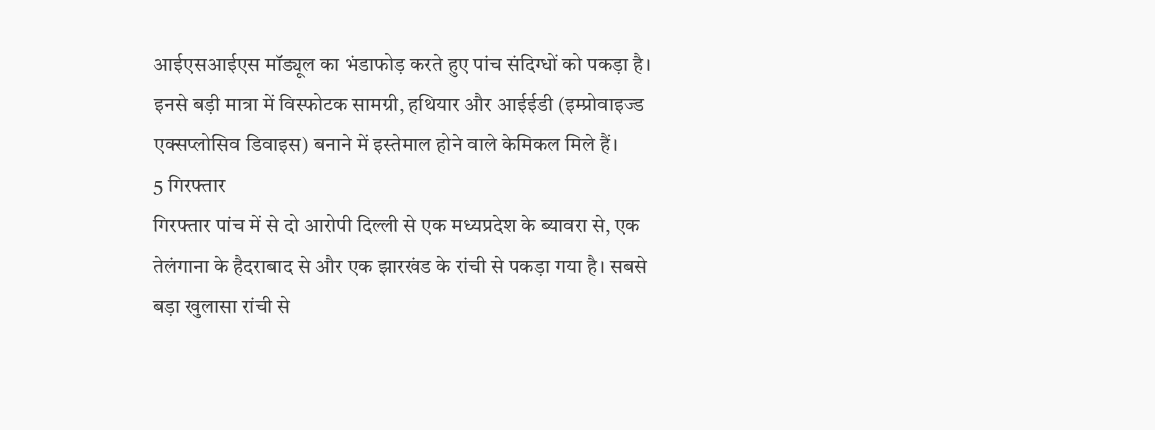आईएसआईएस मॉड्यूल का भंडाफोड़ करते हुए पांच संदिग्धों को पकड़ा है। इनसे बड़ी मात्रा में विस्फोटक सामग्री, हथियार और आईईडी (इम्प्रोवाइज्ड एक्सप्लोसिव डिवाइस) बनाने में इस्तेमाल होने वाले केमिकल मिले हैं।
5 गिरफ्तार
गिरफ्तार पांच में से दो आरोपी दिल्ली से एक मध्यप्रदेश के ब्यावरा से, एक तेलंगाना के हैदराबाद से और एक झारखंड के रांची से पकड़ा गया है। सबसे बड़ा खुलासा रांची से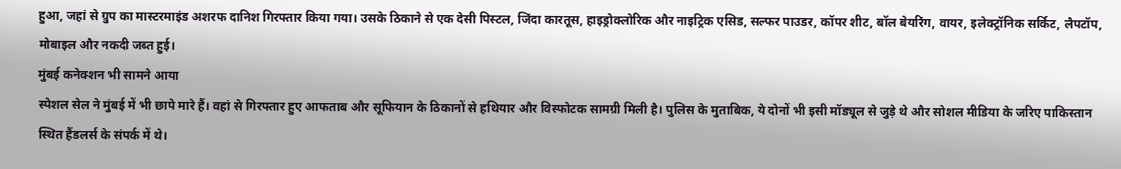हुआ, जहां से ग्रुप का मास्टरमाइंड अशरफ दानिश गिरफ्तार किया गया। उसके ठिकाने से एक देसी पिस्टल, जिंदा कारतूस, हाइड्रोक्लोरिक और नाइट्रिक एसिड, सल्फर पाउडर, कॉपर शीट, बॉल बेयरिंग, वायर, इलेक्ट्रॉनिक सर्किट, लैपटॉप, मोबाइल और नकदी जब्त हुई।
मुंबई कनेक्शन भी सामने आया
स्पेशल सेल ने मुंबई में भी छापे मारे हैं। वहां से गिरफ्तार हुए आफताब और सूफियान के ठिकानों से हथियार और विस्फोटक सामग्री मिली है। पुलिस के मुताबिक, ये दोनों भी इसी मॉड्यूल से जुड़े थे और सोशल मीडिया के जरिए पाकिस्तान स्थित हैंडलर्स के संपर्क में थे।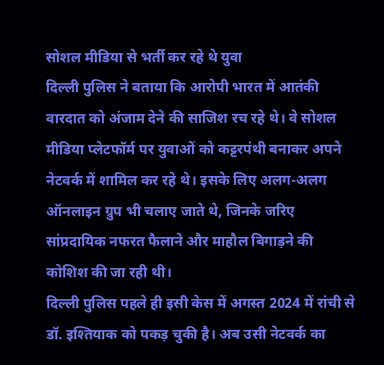सोशल मीडिया से भर्ती कर रहे थे युवा
दिल्ली पुलिस ने बताया कि आरोपी भारत में आतंकी वारदात को अंजाम देने की साजिश रच रहे थे। वे सोशल मीडिया प्लेटफॉर्म पर युवाओं को कट्टरपंथी बनाकर अपने नेटवर्क में शामिल कर रहे थे। इसके लिए अलग-अलग ऑनलाइन ग्रुप भी चलाए जाते थे, जिनके जरिए सांप्रदायिक नफरत फैलाने और माहौल बिगाड़ने की कोशिश की जा रही थी।
दिल्ली पुलिस पहले ही इसी केस में अगस्त 2024 में रांची से डॉ. इश्तियाक को पकड़ चुकी है। अब उसी नेटवर्क का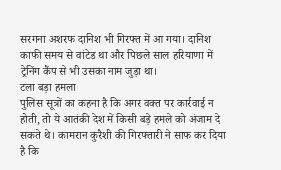सरगना अशरफ दानिश भी गिरफ्त में आ गया। दानिश काफी समय से वांटेड था और पिछले साल हरियाणा में ट्रेनिंग कैंप से भी उसका नाम जुड़ा था।
टला बड़ा हमला
पुलिस सूत्रों का कहना है कि अगर वक्त पर कार्रवाई न होती, तो ये आतंकी देश में किसी बड़े हमले को अंजाम दे सकते थे। कामरान कुरैशी की गिरफ्तारी ने साफ कर दिया है कि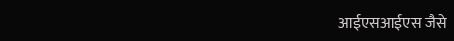आईएसआईएस जैसे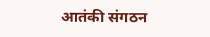आतंकी संगठन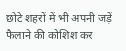छोटे शहरों में भी अपनी जड़ें फैलाने की कोशिश कर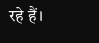रहे हैं।